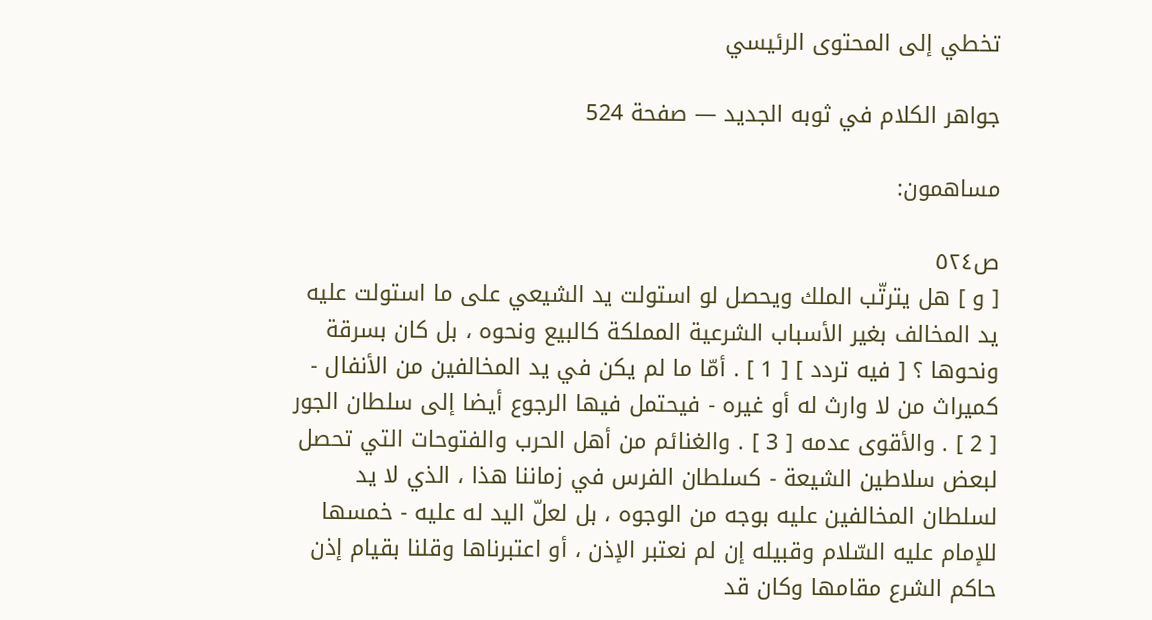تخطي إلى المحتوى الرئيسي

جواهر الكلام في ثوبه الجديد — صفحة 524

مساهمون:

ص٥٢٤
[ و ] هل يترتّب الملك ويحصل لو استولت يد الشيعي على ما استولت عليه يد المخالف بغير الأسباب الشرعية المملكة كالبيع ونحوه ، بل كان بسرقة ونحوها ؟ [ فيه تردد ] [ 1 ] . أمّا ما لم يكن في يد المخالفين من الأنفال - كميراث من لا وارث له أو غيره - فيحتمل فيها الرجوع أيضا إلى سلطان الجور [ 2 ] . والأقوى عدمه [ 3 ] . والغنائم من أهل الحرب والفتوحات التي تحصل لبعض سلاطين الشيعة - كسلطان الفرس في زماننا هذا ، الذي لا يد لسلطان المخالفين عليه بوجه من الوجوه ، بل لعلّ اليد له عليه - خمسها للإمام عليه السّلام وقبيله إن لم نعتبر الإذن ، أو اعتبرناها وقلنا بقيام إذن حاكم الشرع مقامها وكان قد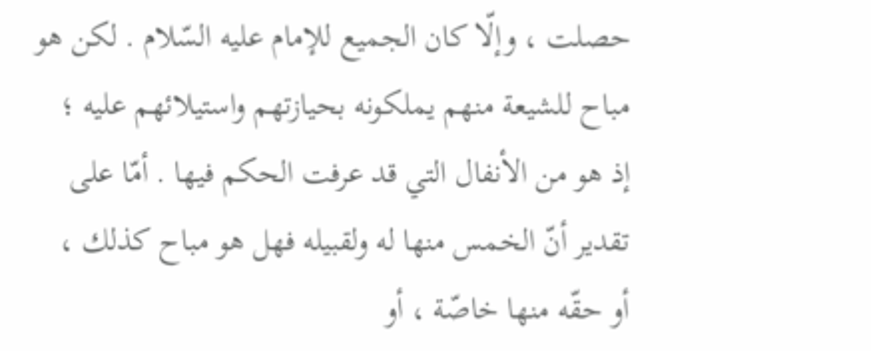حصلت ، وإلّا كان الجميع للإمام عليه السّلام . لكن هو مباح للشيعة منهم يملكونه بحيازتهم واستيلائهم عليه ؛ إذ هو من الأنفال التي قد عرفت الحكم فيها . أمّا على تقدير أنّ الخمس منها له ولقبيله فهل هو مباح كذلك ، أو حقّه منها خاصّة ، أو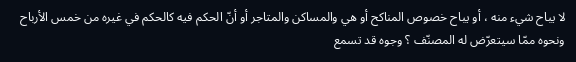لا يباح شيء منه ، أو يباح خصوص المناكح أو هي والمساكن والمتاجر أو أنّ الحكم فيه كالحكم في غيره من خمس الأرباح ونحوه ممّا سيتعرّض له المصنّف ؟ وجوه قد تسمع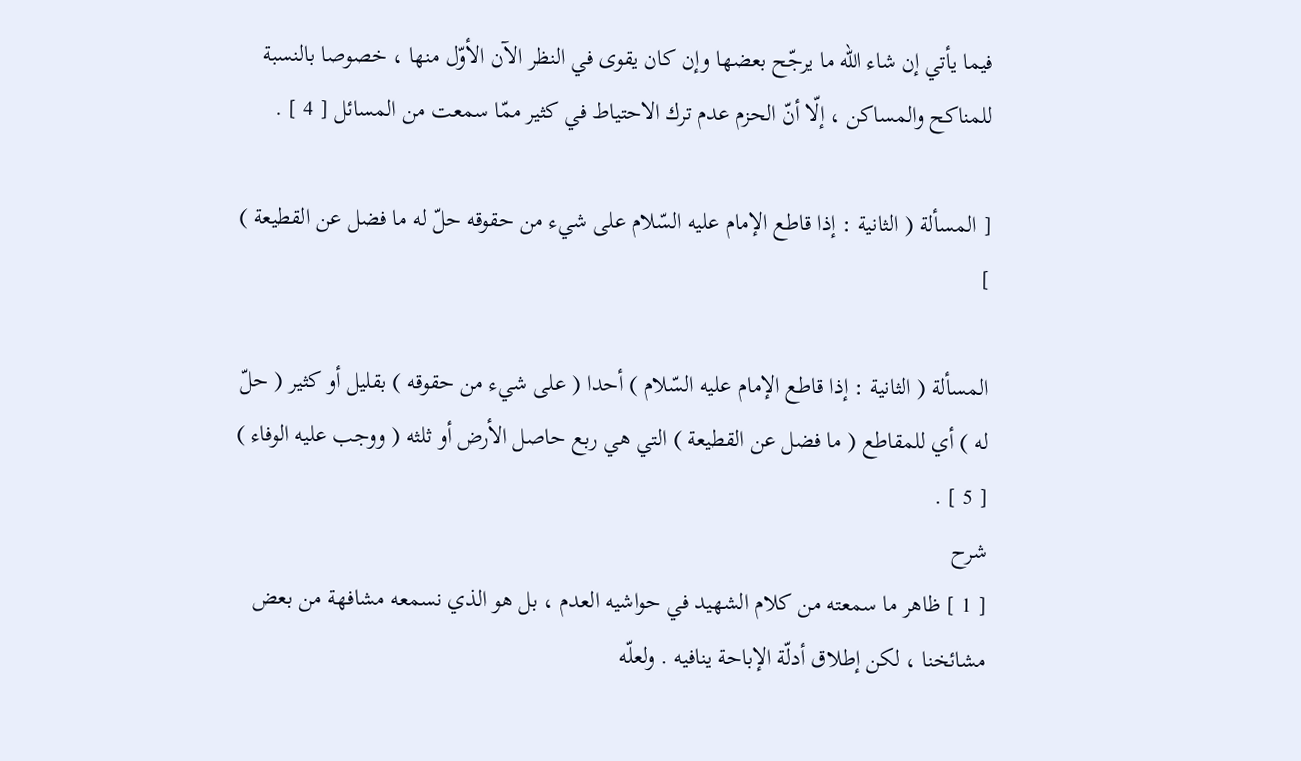فيما يأتي إن شاء اللّه ما يرجّح بعضها وإن كان يقوى في النظر الآن الأوّل منها ، خصوصا بالنسبة للمناكح والمساكن ، إلّا أنّ الحزم عدم ترك الاحتياط في كثير ممّا سمعت من المسائل [ 4 ] .

[ المسألة ( الثانية : إذا قاطع الإمام عليه السّلام على شيء من حقوقه حلّ له ما فضل عن القطيعة ) ]

المسألة ( الثانية : إذا قاطع الإمام عليه السّلام ) أحدا ( على شيء من حقوقه ) بقليل أو كثير ( حلّ له ) أي للمقاطع ( ما فضل عن القطيعة ) التي هي ربع حاصل الأرض أو ثلثه ( ووجب عليه الوفاء ) [ 5 ] .
شرح
[ 1 ] ظاهر ما سمعته من كلام الشهيد في حواشيه العدم ، بل هو الذي نسمعه مشافهة من بعض مشائخنا ، لكن إطلاق أدلّة الإباحة ينافيه . ولعلّه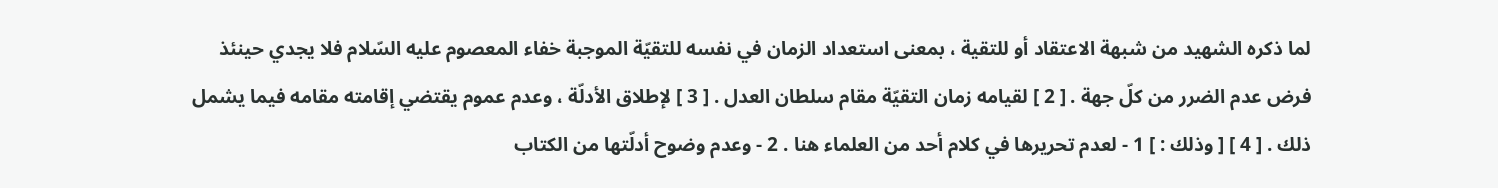لما ذكره الشهيد من شبهة الاعتقاد أو للتقية ، بمعنى استعداد الزمان في نفسه للتقيّة الموجبة خفاء المعصوم عليه السّلام فلا يجدي حينئذ فرض عدم الضرر من كلّ جهة . [ 2 ] لقيامه زمان التقيّة مقام سلطان العدل . [ 3 ] لإطلاق الأدلّة ، وعدم عموم يقتضي إقامته مقامه فيما يشمل ذلك . [ 4 ] [ وذلك : ] 1 - لعدم تحريرها في كلام أحد من العلماء هنا . 2 - وعدم وضوح أدلّتها من الكتاب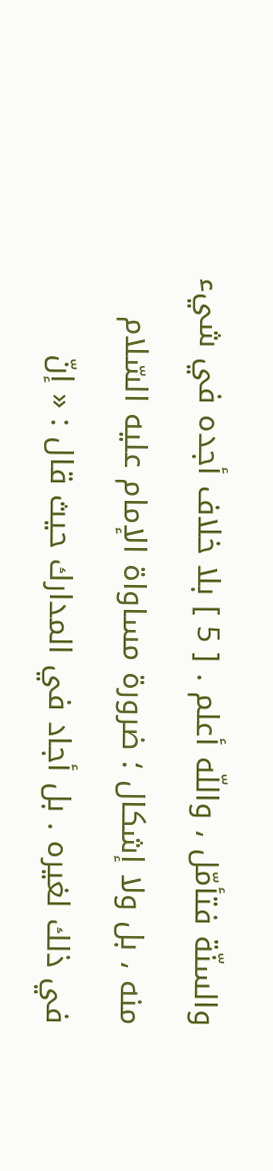والسنّة فتأمّل ، واللّه أعلم . [ 5 ] بلا خلاف أجده في شيء منه ، بل ولا إشكال ؛ ضرورة مساواة الإمام عليه السّلام في ذلك لغيره . بل أجاد في المدارك حيث قال : « إنّ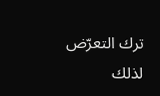ترك التعرّض لذلك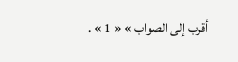أقرب إلى الصواب » « 1 » .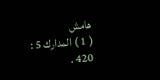هامش
( 1 ) المدارك 5 : 420 .